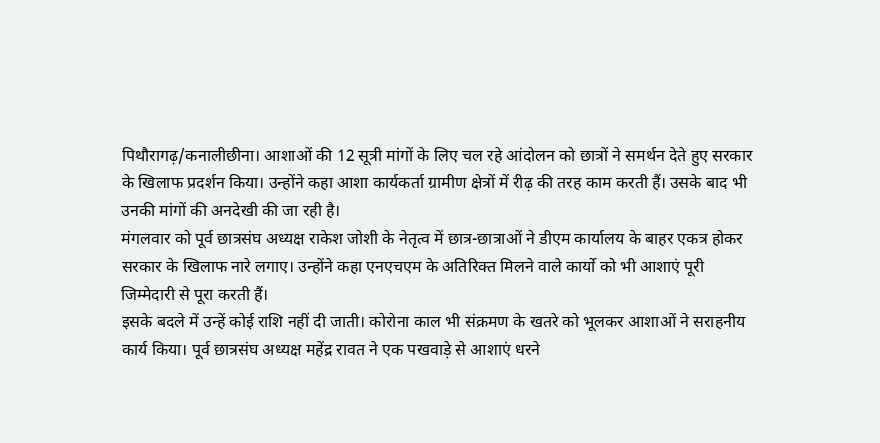पिथौरागढ़/कनालीछीना। आशाओं की 12 सूत्री मांगों के लिए चल रहे आंदोलन को छात्रों ने समर्थन देते हुए सरकार के खिलाफ प्रदर्शन किया। उन्होंने कहा आशा कार्यकर्ता ग्रामीण क्षेत्रों में रीढ़ की तरह काम करती हैं। उसके बाद भी उनकी मांगों की अनदेखी की जा रही है।
मंगलवार को पूर्व छात्रसंघ अध्यक्ष राकेश जोशी के नेतृत्व में छात्र-छात्राओं ने डीएम कार्यालय के बाहर एकत्र होकर सरकार के खिलाफ नारे लगाए। उन्होंने कहा एनएचएम के अतिरिक्त मिलने वाले कार्यो को भी आशाएं पूरी जिम्मेदारी से पूरा करती हैं।
इसके बदले में उन्हें कोई राशि नहीं दी जाती। कोरोना काल भी संक्रमण के खतरे को भूलकर आशाओं ने सराहनीय कार्य किया। पूर्व छात्रसंघ अध्यक्ष महेंद्र रावत ने एक पखवाड़े से आशाएं धरने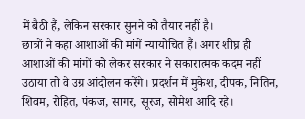में बैठी हैं, लेकिन सरकार सुनने को तैयार नहीं है।
छात्रों ने कहा आशाओं की मांगें न्यायोचित हैं। अगर शीघ्र ही आशाओं की मांगों को लेकर सरकार ने सकारात्मक कदम नहीं उठाया तो वे उग्र आंदोलन करेंगे। प्रदर्शन में मुकेश, दीपक, नितिन, शिवम, रोहित, पंकज, सागर, सूरज, सोमेश आदि रहे।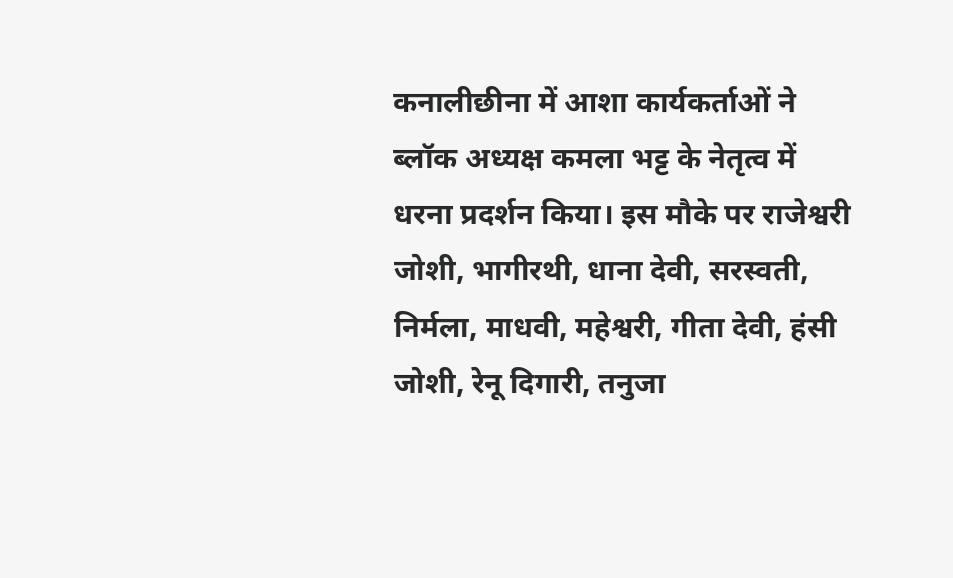कनालीछीना में आशा कार्यकर्ताओं ने ब्लॉक अध्यक्ष कमला भट्ट के नेतृत्व में धरना प्रदर्शन किया। इस मौके पर राजेश्वरी जोशी, भागीरथी, धाना देवी, सरस्वती, निर्मला, माधवी, महेश्वरी, गीता देवी, हंसी जोशी, रेनू दिगारी, तनुजा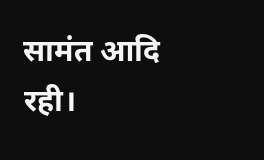सामंत आदि रही।